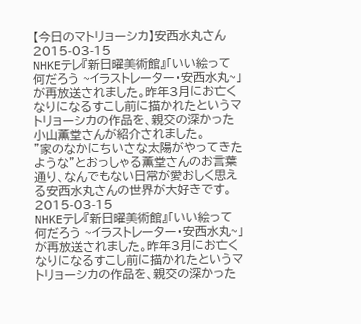【今日のマトリョーシカ】安西水丸さん
2015-03-15
NHKEテレ『新日曜美術館』「いい絵って何だろう ~イラストレーター・安西水丸~」が再放送されました。昨年3月にお亡くなりになるすこし前に描かれたというマトリョーシカの作品を、親交の深かった小山薫堂さんが紹介されました。
”家のなかにちいさな太陽がやってきたような”とおっしゃる薫堂さんのお言葉通り、なんでもない日常が愛おしく思える安西水丸さんの世界が大好きです。
2015-03-15
NHKEテレ『新日曜美術館』「いい絵って何だろう ~イラストレーター・安西水丸~」が再放送されました。昨年3月にお亡くなりになるすこし前に描かれたというマトリョーシカの作品を、親交の深かった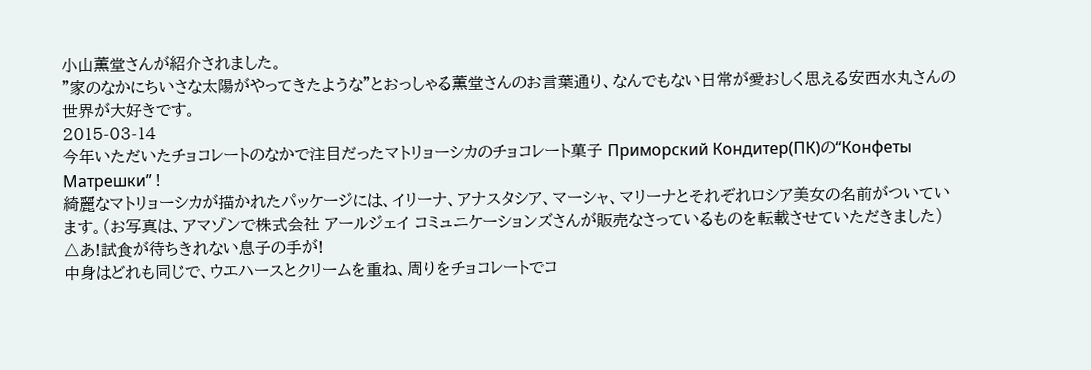小山薫堂さんが紹介されました。
”家のなかにちいさな太陽がやってきたような”とおっしゃる薫堂さんのお言葉通り、なんでもない日常が愛おしく思える安西水丸さんの世界が大好きです。
2015-03-14
今年いただいたチョコレートのなかで注目だったマトリョーシカのチョコレート菓子 Приморский Кондитер(ПК)の“Конфеты Матрешки” !
綺麗なマトリョーシカが描かれたパッケージには、イリーナ、アナスタシア、マーシャ、マリーナとそれぞれロシア美女の名前がついています。(お写真は、アマゾンで株式会社 アールジェイ コミュニケーションズさんが販売なさっているものを転載させていただきました)
△あ!試食が待ちきれない息子の手が!
中身はどれも同じで、ウエハースとクリームを重ね、周りをチョコレートでコ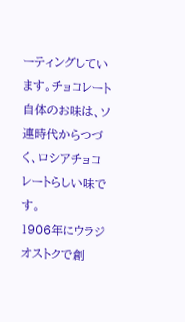ーティングしています。チョコレート自体のお味は、ソ連時代からつづく、ロシアチョコレートらしい味です。
1906年にウラジオストクで創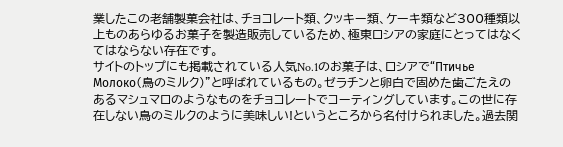業したこの老舗製菓会社は、チョコレート類、クッキー類、ケーキ類など300種類以上ものあらゆるお菓子を製造販売しているため、極東ロシアの家庭にとってはなくてはならない存在です。
サイトのトップにも掲載されている人気No.1のお菓子は、ロシアで“Птичье Молоко(鳥のミルク)”と呼ばれているもの。ゼラチンと卵白で固めた歯ごたえのあるマシュマロのようなものをチョコレートでコーティングしています。この世に存在しない鳥のミルクのように美味しい!というところから名付けられました。過去関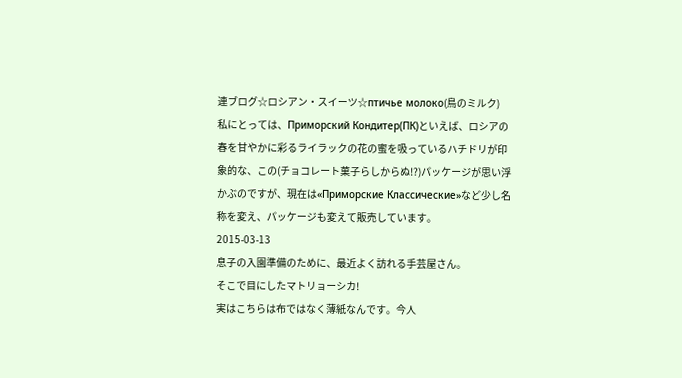連ブログ☆ロシアン・スイーツ☆птичье молоко(鳥のミルク)
私にとっては、Приморский Кондитер(ПК)といえば、ロシアの春を甘やかに彩るライラックの花の蜜を吸っているハチドリが印象的な、この(チョコレート菓子らしからぬ!?)パッケージが思い浮かぶのですが、現在は«Приморские Классические»など少し名称を変え、パッケージも変えて販売しています。
2015-03-13
息子の入園準備のために、最近よく訪れる手芸屋さん。
そこで目にしたマトリョーシカ!
実はこちらは布ではなく薄紙なんです。今人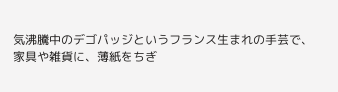気沸騰中のデゴパッジというフランス生まれの手芸で、家具や雑貨に、薄紙をちぎ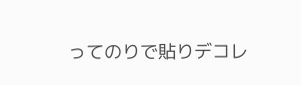ってのりで貼りデコレ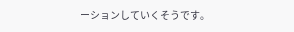ーションしていくそうです。